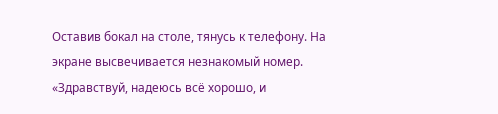Оставив бокал на столе, тянусь к телефону. На экране высвечивается незнакомый номер.
«Здравствуй, надеюсь всё хорошо, и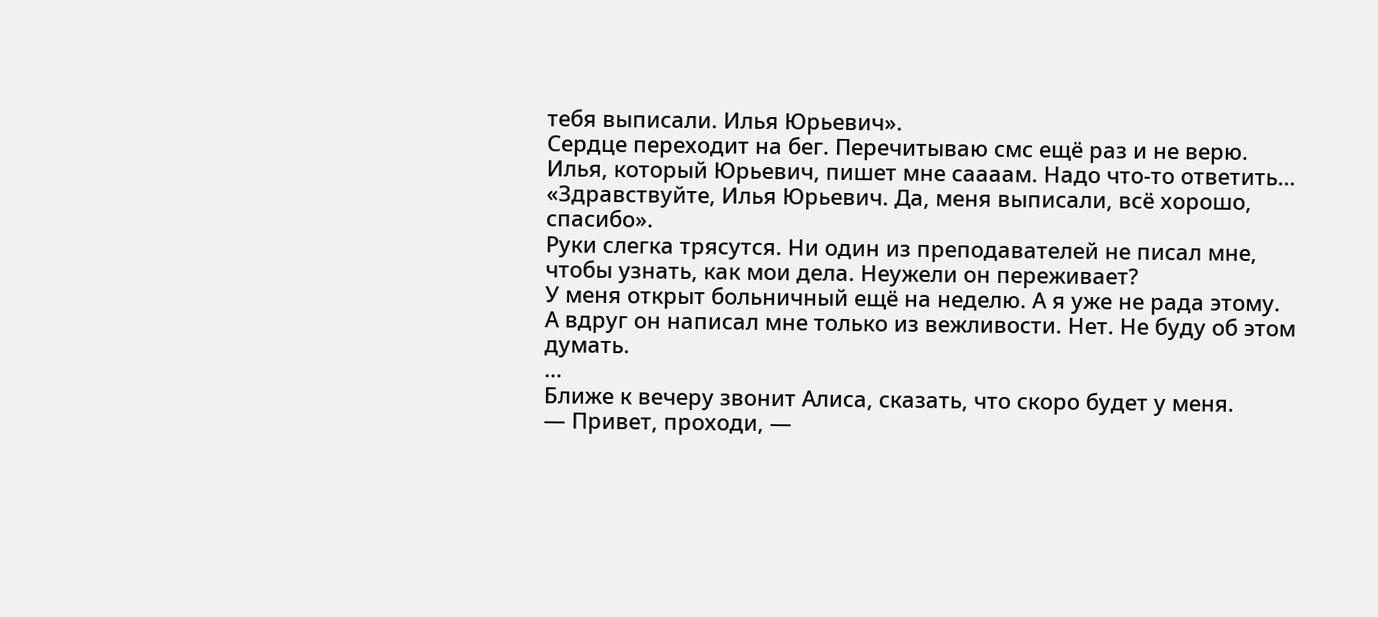тебя выписали. Илья Юрьевич».
Сердце переходит на бег. Перечитываю смс ещё раз и не верю. Илья, который Юрьевич, пишет мне саааам. Надо что-то ответить…
«Здравствуйте, Илья Юрьевич. Да, меня выписали, всё хорошо, спасибо».
Руки слегка трясутся. Ни один из преподавателей не писал мне, чтобы узнать, как мои дела. Неужели он переживает?
У меня открыт больничный ещё на неделю. А я уже не рада этому. А вдруг он написал мне только из вежливости. Нет. Не буду об этом думать.
…
Ближе к вечеру звонит Алиса, сказать, что скоро будет у меня.
— Привет, проходи, —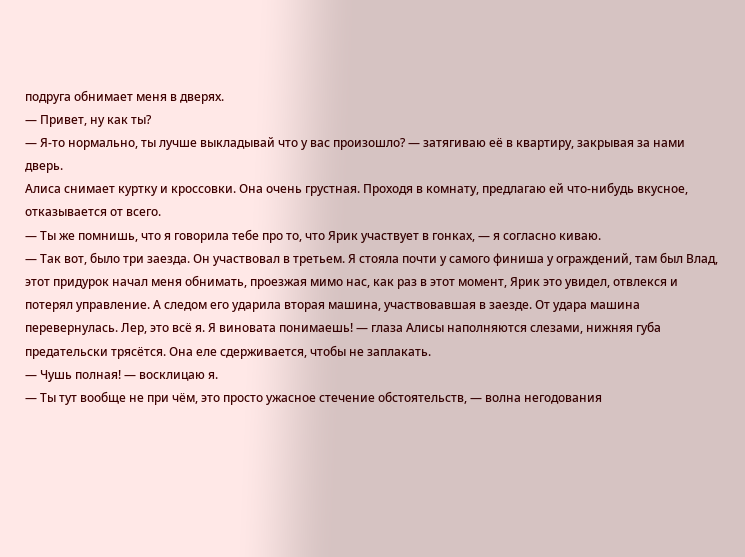подруга обнимает меня в дверях.
— Привет, ну как ты?
— Я-то нормально, ты лучше выкладывай что у вас произошло? — затягиваю её в квартиру, закрывая за нами дверь.
Алиса снимает куртку и кроссовки. Она очень грустная. Проходя в комнату, предлагаю ей что-нибудь вкусное, отказывается от всего.
— Ты же помнишь, что я говорила тебе про то, что Ярик участвует в гонках, — я согласно киваю.
— Так вот, было три заезда. Он участвовал в третьем. Я стояла почти у самого финиша у ограждений, там был Влад, этот придурок начал меня обнимать, проезжая мимо нас, как раз в этот момент, Ярик это увидел, отвлекся и потерял управление. А следом его ударила вторая машина, участвовавшая в заезде. От удара машина перевернулась. Лер, это всё я. Я виновата понимаешь! — глаза Алисы наполняются слезами, нижняя губа предательски трясётся. Она еле сдерживается, чтобы не заплакать.
— Чушь полная! — восклицаю я.
— Ты тут вообще не при чём, это просто ужасное стечение обстоятельств, — волна негодования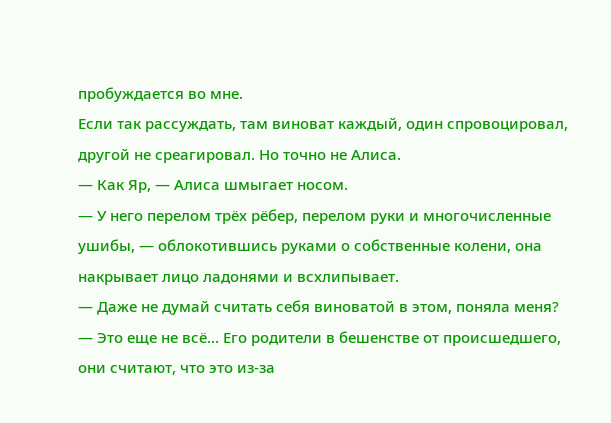пробуждается во мне.
Если так рассуждать, там виноват каждый, один спровоцировал, другой не среагировал. Но точно не Алиса.
— Как Яр, — Алиса шмыгает носом.
— У него перелом трёх рёбер, перелом руки и многочисленные ушибы, — облокотившись руками о собственные колени, она накрывает лицо ладонями и всхлипывает.
— Даже не думай считать себя виноватой в этом, поняла меня?
— Это еще не всё… Его родители в бешенстве от происшедшего, они считают, что это из-за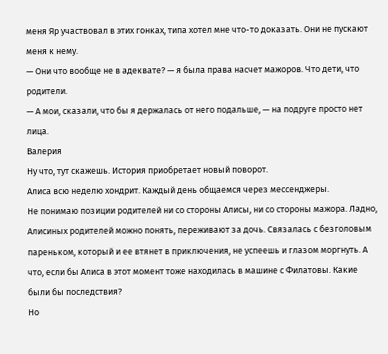меня Яр участвовал в этих гонках, типа хотел мне что-то доказать. Они не пускают меня к нему.
— Они что вообще не в адеквате? — я была права насчет мажоров. Что дети, что родители.
— А мои, сказали, что бы я держалась от него подальше, — на подруге просто нет лица.
Валерия
Ну что, тут скажешь. История приобретает новый поворот.
Алиса всю неделю хондрит. Каждый день общаемся через мессенджеры.
Не понимаю позиции родителей ни со стороны Алисы, ни со стороны мажора. Ладно, Алисиных родителей можно понять, переживают за дочь. Связалась с безголовым пареньком, который и ее втянет в приключения, не успеешь и глазом моргнуть. А что, если бы Алиса в этот момент тоже находилась в машине с Филатовы. Какие были бы последствия?
Но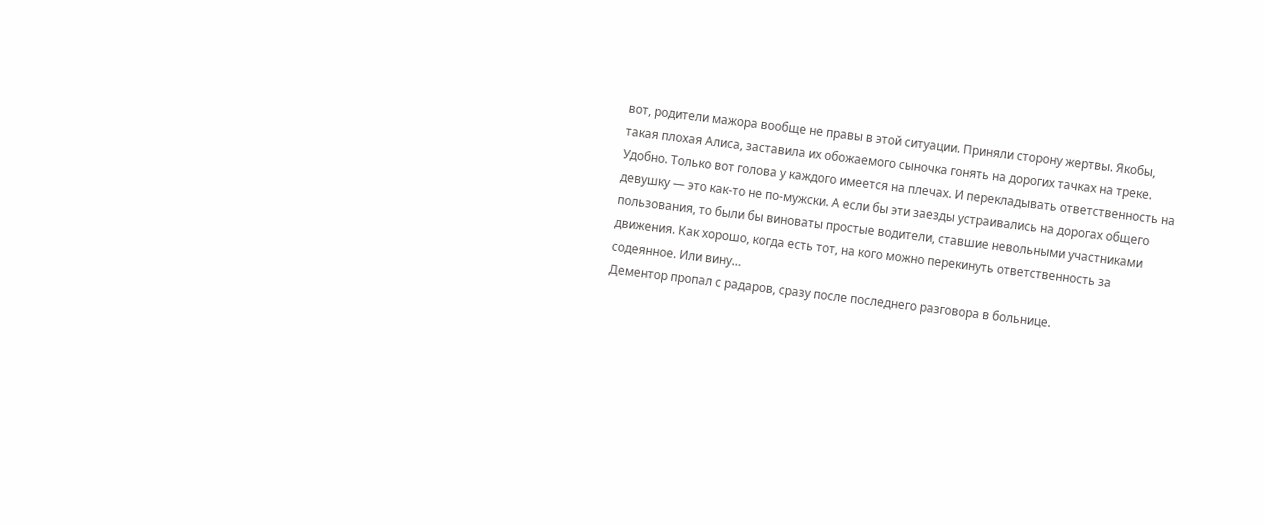вот, родители мажора вообще не правы в этой ситуации. Приняли сторону жертвы. Якобы, такая плохая Алиса, заставила их обожаемого сыночка гонять на дорогих тачках на треке. Удобно. Только вот голова у каждого имеется на плечах. И перекладывать ответственность на девушку — это как-то не по-мужски. А если бы эти заезды устраивались на дорогах общего пользования, то были бы виноваты простые водители, ставшие невольными участниками движения. Как хорошо, когда есть тот, на кого можно перекинуть ответственность за содеянное. Или вину…
Дементор пропал с радаров, сразу после последнего разговора в больнице.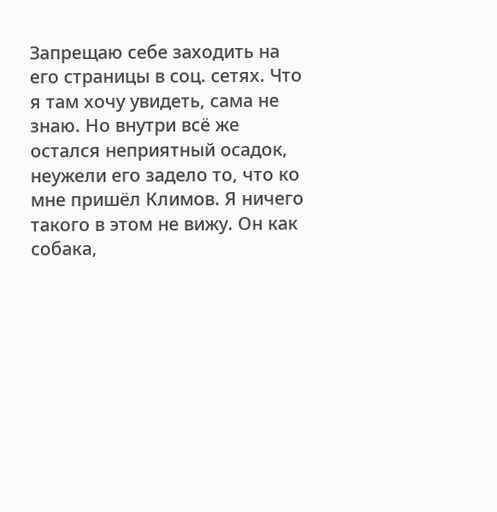Запрещаю себе заходить на его страницы в соц. сетях. Что я там хочу увидеть, сама не знаю. Но внутри всё же остался неприятный осадок, неужели его задело то, что ко мне пришёл Климов. Я ничего такого в этом не вижу. Он как собака,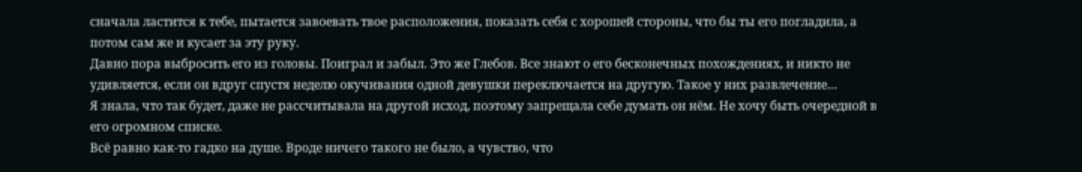сначала ластится к тебе, пытается завоевать твое расположения, показать себя с хорошей стороны, что бы ты его погладила, а потом сам же и кусает за эту руку.
Давно пора выбросить его из головы. Поиграл и забыл. Это же Глебов. Все знают о его бесконечных похождениях, и никто не удивляется, если он вдруг спустя неделю окучивания одной девушки переключается на другую. Такое у них развлечение…
Я знала, что так будет, даже не рассчитывала на другой исход, поэтому запрещала себе думать он нём. Не хочу быть очередной в его огромном списке.
Всё равно как-то гадко на душе. Вроде ничего такого не было, а чувство, что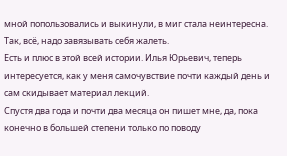мной попользовались и выкинули, в миг стала неинтересна.
Так, всё, надо завязывать себя жалеть.
Есть и плюс в этой всей истории. Илья Юрьевич, теперь интересуется, как у меня самочувствие почти каждый день и сам скидывает материал лекций.
Спустя два года и почти два месяца он пишет мне, да, пока конечно в большей степени только по поводу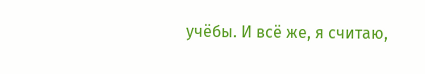учёбы. И всё же, я считаю,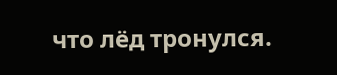что лёд тронулся.